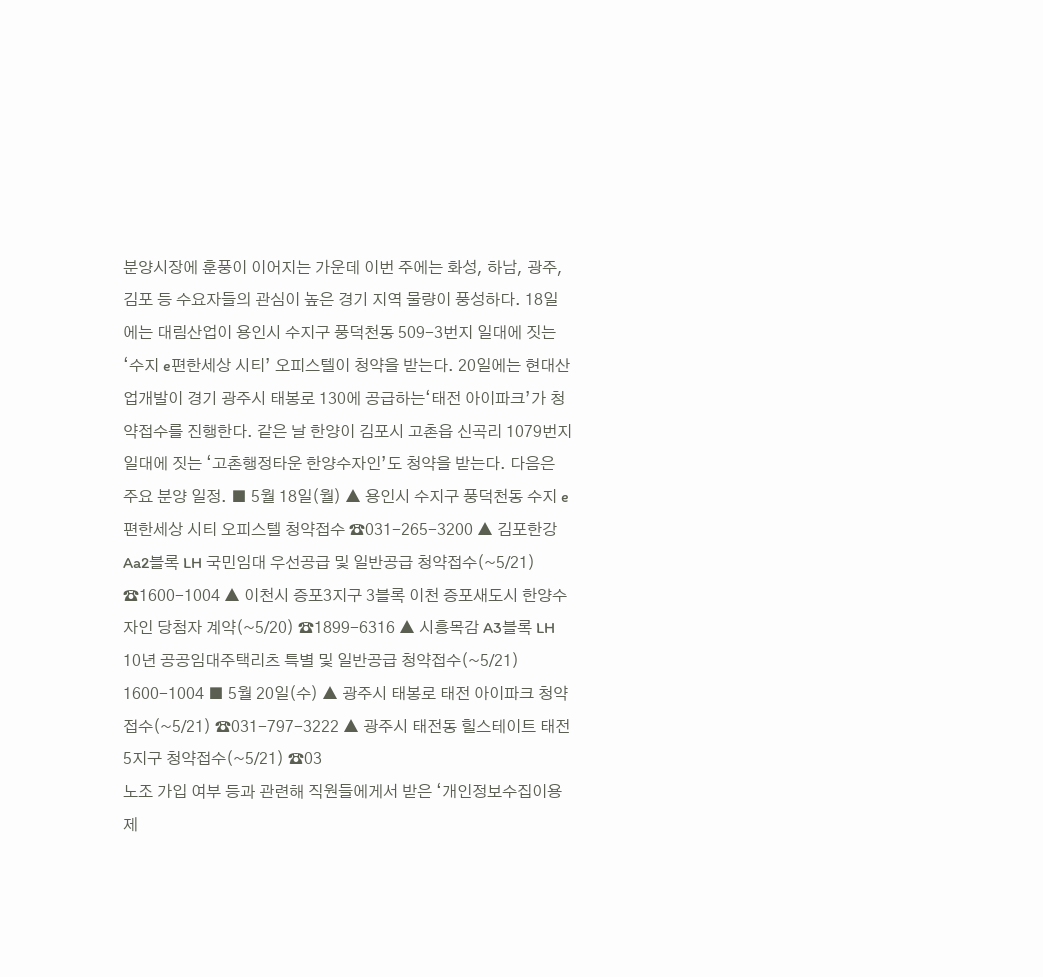분양시장에 훈풍이 이어지는 가운데 이번 주에는 화성, 하남, 광주, 김포 등 수요자들의 관심이 높은 경기 지역 물량이 풍성하다. 18일에는 대림산업이 용인시 수지구 풍덕천동 509-3번지 일대에 짓는 ‘수지 e편한세상 시티’ 오피스텔이 청약을 받는다. 20일에는 현대산업개발이 경기 광주시 태봉로 130에 공급하는‘태전 아이파크’가 청약접수를 진행한다. 같은 날 한양이 김포시 고촌읍 신곡리 1079번지 일대에 짓는 ‘고촌행정타운 한양수자인’도 청약을 받는다. 다음은 주요 분양 일정. ■ 5월 18일(월) ▲ 용인시 수지구 풍덕천동 수지 e편한세상 시티 오피스텔 청약접수 ☎031-265-3200 ▲ 김포한강 Aa2블록 LH 국민임대 우선공급 및 일반공급 청약접수(~5/21) ☎1600-1004 ▲ 이천시 증포3지구 3블록 이천 증포새도시 한양수자인 당첨자 계약(~5/20) ☎1899-6316 ▲ 시흥목감 A3블록 LH 10년 공공임대주택리츠 특별 및 일반공급 청약접수(~5/21) 1600-1004 ■ 5월 20일(수) ▲ 광주시 태봉로 태전 아이파크 청약접수(~5/21) ☎031-797-3222 ▲ 광주시 태전동 힐스테이트 태전5지구 청약접수(~5/21) ☎03
노조 가입 여부 등과 관련해 직원들에게서 받은 ‘개인정보수집이용 제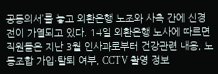공동의서’를 놓고 외환은행 노조와 사측 간에 신경전이 가열되고 있다. 14일 외환은행 노사에 따르면 직원들은 지난 3월 인사과로부터 건강관련 내용, 노동조합 가입·탈퇴 여부, CCTV 촬영 정보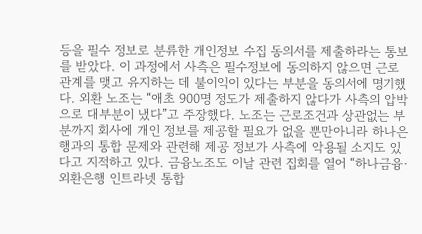등을 필수 정보로 분류한 개인정보 수집 동의서를 제출하라는 통보를 받았다. 이 과정에서 사측은 필수정보에 동의하지 않으면 근로관계를 맺고 유지하는 데 불이익이 있다는 부분을 동의서에 명기했다. 외환 노조는 “애초 900명 정도가 제출하지 않다가 사측의 압박으로 대부분이 냈다”고 주장했다. 노조는 근로조건과 상관없는 부분까지 회사에 개인 정보를 제공할 필요가 없을 뿐만아니라 하나은행과의 통합 문제와 관련해 제공 정보가 사측에 악용될 소지도 있다고 지적하고 있다. 금융노조도 이날 관련 집회를 열어 “하나금융·외환은행 인트라넷 통합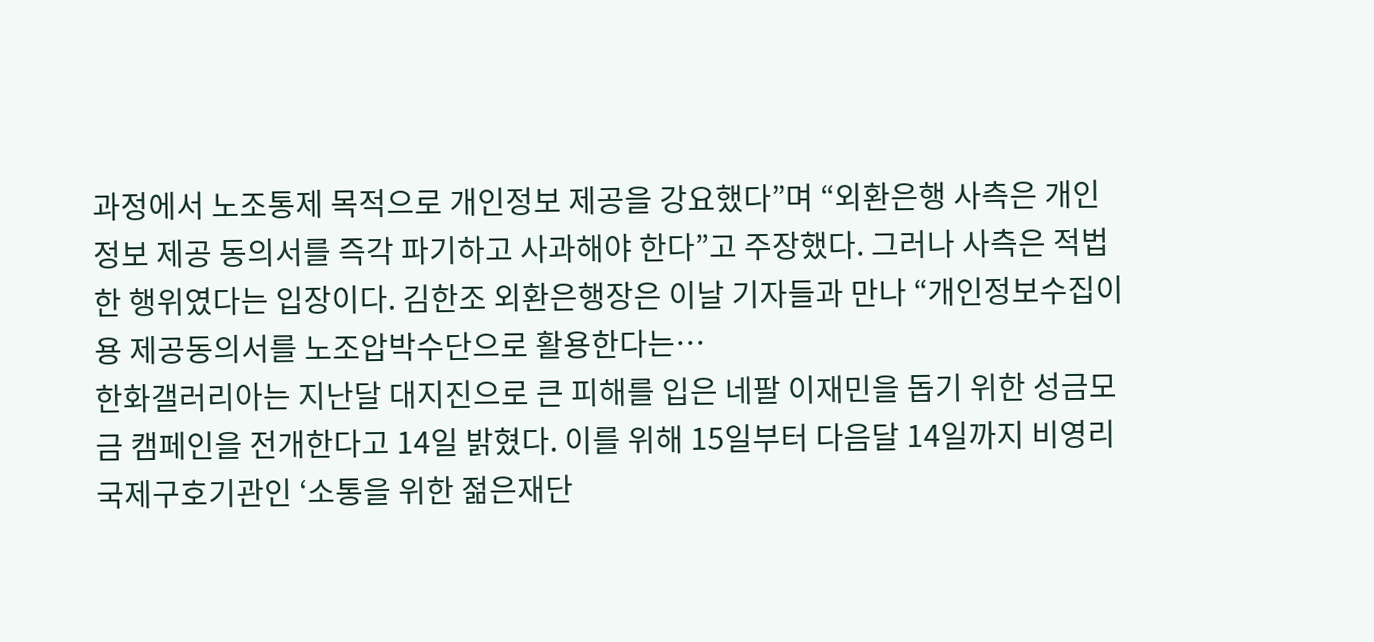과정에서 노조통제 목적으로 개인정보 제공을 강요했다”며 “외환은행 사측은 개인정보 제공 동의서를 즉각 파기하고 사과해야 한다”고 주장했다. 그러나 사측은 적법한 행위였다는 입장이다. 김한조 외환은행장은 이날 기자들과 만나 “개인정보수집이용 제공동의서를 노조압박수단으로 활용한다는…
한화갤러리아는 지난달 대지진으로 큰 피해를 입은 네팔 이재민을 돕기 위한 성금모금 캠페인을 전개한다고 14일 밝혔다. 이를 위해 15일부터 다음달 14일까지 비영리 국제구호기관인 ‘소통을 위한 젊은재단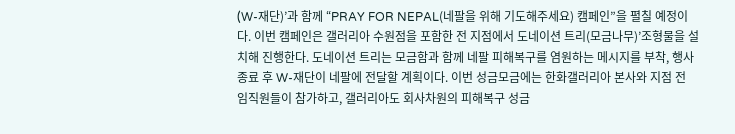(W-재단)’과 함께 “PRAY FOR NEPAL(네팔을 위해 기도해주세요) 캠페인”을 펼칠 예정이다. 이번 캠페인은 갤러리아 수원점을 포함한 전 지점에서 도네이션 트리(모금나무)’조형물을 설치해 진행한다. 도네이션 트리는 모금함과 함께 네팔 피해복구를 염원하는 메시지를 부착, 행사종료 후 W-재단이 네팔에 전달할 계획이다. 이번 성금모금에는 한화갤러리아 본사와 지점 전 임직원들이 참가하고, 갤러리아도 회사차원의 피해복구 성금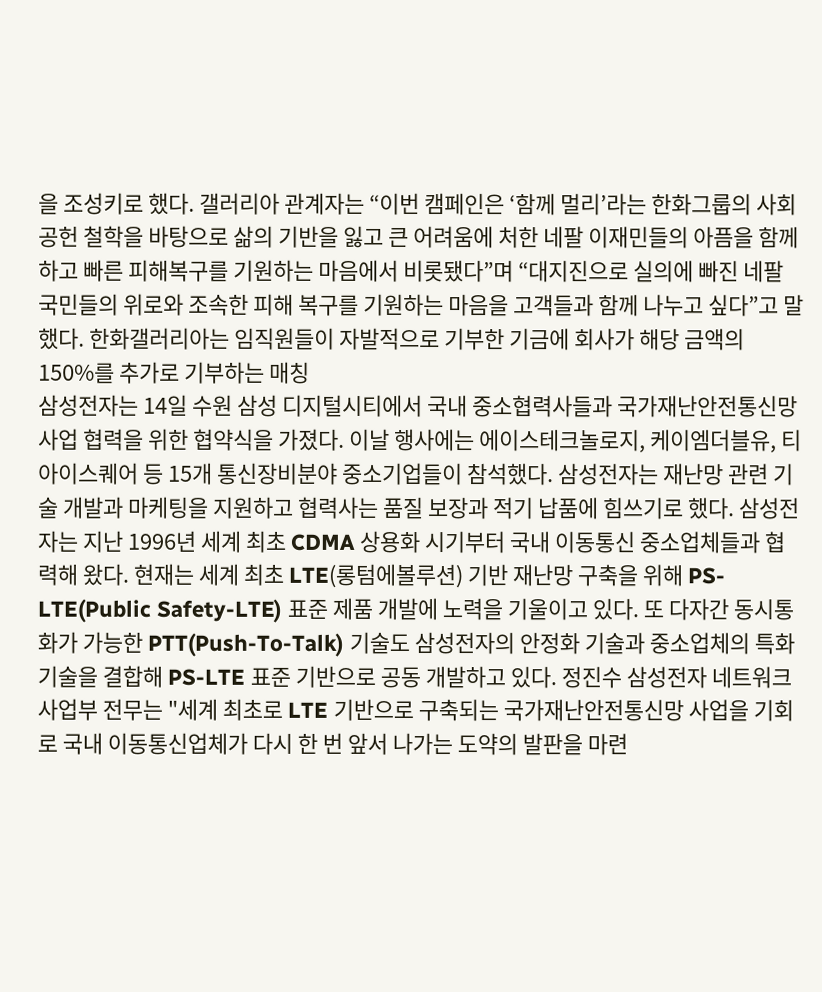을 조성키로 했다. 갤러리아 관계자는 “이번 캠페인은 ‘함께 멀리’라는 한화그룹의 사회공헌 철학을 바탕으로 삶의 기반을 잃고 큰 어려움에 처한 네팔 이재민들의 아픔을 함께하고 빠른 피해복구를 기원하는 마음에서 비롯됐다”며 “대지진으로 실의에 빠진 네팔 국민들의 위로와 조속한 피해 복구를 기원하는 마음을 고객들과 함께 나누고 싶다”고 말했다. 한화갤러리아는 임직원들이 자발적으로 기부한 기금에 회사가 해당 금액의 150%를 추가로 기부하는 매칭
삼성전자는 14일 수원 삼성 디지털시티에서 국내 중소협력사들과 국가재난안전통신망 사업 협력을 위한 협약식을 가졌다. 이날 행사에는 에이스테크놀로지, 케이엠더블유, 티아이스퀘어 등 15개 통신장비분야 중소기업들이 참석했다. 삼성전자는 재난망 관련 기술 개발과 마케팅을 지원하고 협력사는 품질 보장과 적기 납품에 힘쓰기로 했다. 삼성전자는 지난 1996년 세계 최초 CDMA 상용화 시기부터 국내 이동통신 중소업체들과 협력해 왔다. 현재는 세계 최초 LTE(롱텀에볼루션) 기반 재난망 구축을 위해 PS-LTE(Public Safety-LTE) 표준 제품 개발에 노력을 기울이고 있다. 또 다자간 동시통화가 가능한 PTT(Push-To-Talk) 기술도 삼성전자의 안정화 기술과 중소업체의 특화 기술을 결합해 PS-LTE 표준 기반으로 공동 개발하고 있다. 정진수 삼성전자 네트워크사업부 전무는 "세계 최초로 LTE 기반으로 구축되는 국가재난안전통신망 사업을 기회로 국내 이동통신업체가 다시 한 번 앞서 나가는 도약의 발판을 마련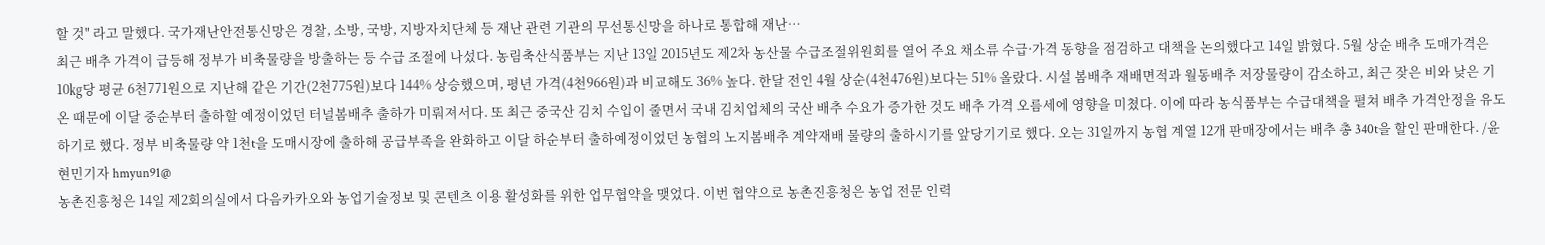할 것" 라고 말했다. 국가재난안전통신망은 경찰, 소방, 국방, 지방자치단체 등 재난 관련 기관의 무선통신망을 하나로 통합해 재난…
최근 배추 가격이 급등해 정부가 비축물량을 방출하는 등 수급 조절에 나섰다. 농림축산식품부는 지난 13일 2015년도 제2차 농산물 수급조절위원회를 열어 주요 채소류 수급·가격 동향을 점검하고 대책을 논의했다고 14일 밝혔다. 5월 상순 배추 도매가격은 10㎏당 평균 6천771원으로 지난해 같은 기간(2천775원)보다 144% 상승했으며, 평년 가격(4천966원)과 비교해도 36% 높다. 한달 전인 4월 상순(4천476원)보다는 51% 올랐다. 시설 봄배추 재배면적과 월동배추 저장물량이 감소하고, 최근 잦은 비와 낮은 기온 때문에 이달 중순부터 출하할 예정이었던 터널봄배추 출하가 미뤄져서다. 또 최근 중국산 김치 수입이 줄면서 국내 김치업체의 국산 배추 수요가 증가한 것도 배추 가격 오름세에 영향을 미쳤다. 이에 따라 농식품부는 수급대책을 펼쳐 배추 가격안정을 유도하기로 했다. 정부 비축물량 약 1천t을 도매시장에 출하해 공급부족을 완화하고 이달 하순부터 출하예정이었던 농협의 노지봄배추 계약재배 물량의 출하시기를 앞당기기로 했다. 오는 31일까지 농협 계열 12개 판매장에서는 배추 총 340t을 할인 판매한다. /윤현민기자 hmyun91@
농촌진흥청은 14일 제2회의실에서 다음카카오와 농업기술정보 및 콘텐츠 이용 활성화를 위한 업무협약을 맺었다. 이번 협약으로 농촌진흥청은 농업 전문 인력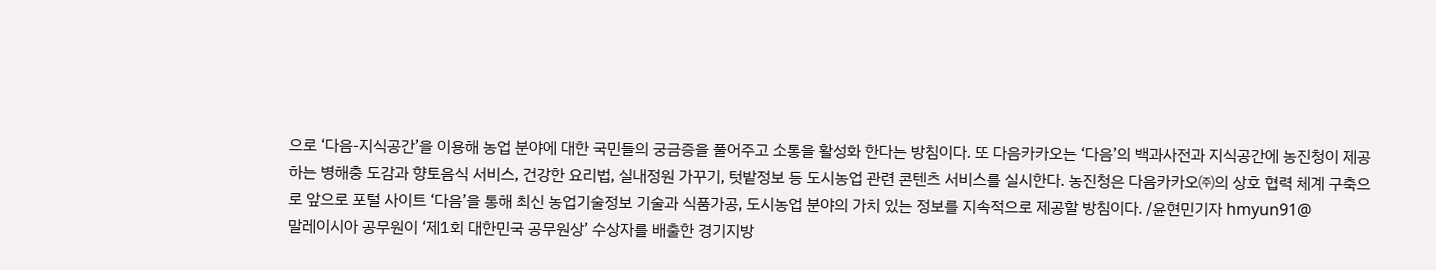으로 ‘다음-지식공간’을 이용해 농업 분야에 대한 국민들의 궁금증을 풀어주고 소통을 활성화 한다는 방침이다. 또 다음카카오는 ‘다음’의 백과사전과 지식공간에 농진청이 제공하는 병해충 도감과 향토음식 서비스, 건강한 요리법, 실내정원 가꾸기, 텃밭정보 등 도시농업 관련 콘텐츠 서비스를 실시한다. 농진청은 다음카카오㈜의 상호 협력 체계 구축으로 앞으로 포털 사이트 ‘다음’을 통해 최신 농업기술정보 기술과 식품가공, 도시농업 분야의 가치 있는 정보를 지속적으로 제공할 방침이다. /윤현민기자 hmyun91@
말레이시아 공무원이 ‘제1회 대한민국 공무원상’ 수상자를 배출한 경기지방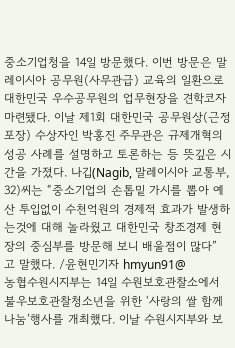중소기업청을 14일 방문했다. 이번 방문은 말레이시아 공무원(사무관급) 교육의 일환으로 대한민국 우수공무원의 업무현장을 견학코자 마련됐다. 이날 제1회 대한민국 공무원상(근정포장) 수상자인 박홍진 주무관은 규제개혁의 성공 사례를 설명하고 토론하는 등 뜻깊은 시간을 가졌다. 나깁(Nagib, 말레이시아 교통부, 32)씨는 “중소기업의 손톱밑 가시를 뽑아 예산 투입없이 수천억원의 경제적 효과가 발생하는것에 대해 놀라웠고 대한민국 창조경제 현장의 중심부를 방문해 보니 배울점이 많다” 고 말했다. /윤현민기자 hmyun91@
농협수원시지부는 14일 수원보호관찰소에서 불우보호관찰청소년을 위한 ‘사랑의 쌀 함께나눔’행사를 개최했다. 이날 수원시지부와 보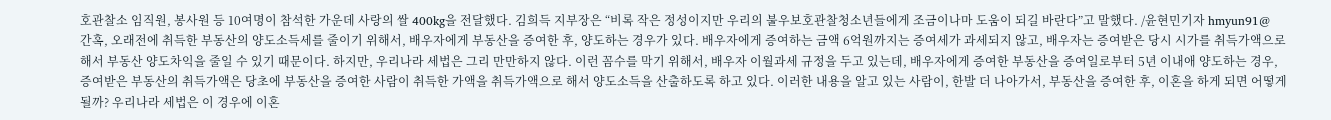호관찰소 임직원, 봉사원 등 10여명이 참석한 가운데 사랑의 쌀 400kg을 전달했다. 김희득 지부장은 “비록 작은 정성이지만 우리의 불우보호관찰청소년들에게 조금이나마 도움이 되길 바란다”고 말했다. /윤현민기자 hmyun91@
간혹, 오래전에 취득한 부동산의 양도소득세를 줄이기 위해서, 배우자에게 부동산을 증여한 후, 양도하는 경우가 있다. 배우자에게 증여하는 금액 6억원까지는 증여세가 과세되지 않고, 배우자는 증여받은 당시 시가를 취득가액으로 해서 부동산 양도차익을 줄일 수 있기 때문이다. 하지만, 우리나라 세법은 그리 만만하지 않다. 이런 꼼수를 막기 위해서, 배우자 이월과세 규정을 두고 있는데, 배우자에게 증여한 부동산을 증여일로부터 5년 이내애 양도하는 경우, 증여받은 부동산의 취득가액은 당초에 부동산을 증여한 사람이 취득한 가액을 취득가액으로 해서 양도소득을 산출하도록 하고 있다. 이러한 내용을 알고 있는 사람이, 한발 더 나아가서, 부동산을 증여한 후, 이혼을 하게 되면 어떻게 될까? 우리나라 세법은 이 경우에 이혼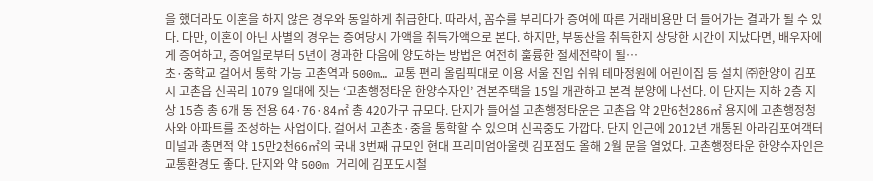을 했더라도 이혼을 하지 않은 경우와 동일하게 취급한다. 따라서, 꼼수를 부리다가 증여에 따른 거래비용만 더 들어가는 결과가 될 수 있다. 다만, 이혼이 아닌 사별의 경우는 증여당시 가액을 취득가액으로 본다. 하지만, 부동산을 취득한지 상당한 시간이 지났다면, 배우자에게 증여하고, 증여일로부터 5년이 경과한 다음에 양도하는 방법은 여전히 훌륭한 절세전략이 될…
초·중학교 걸어서 통학 가능 고촌역과 500m… 교통 편리 올림픽대로 이용 서울 진입 쉬워 테마정원에 어린이집 등 설치 ㈜한양이 김포시 고촌읍 신곡리 1079 일대에 짓는 ‘고촌행정타운 한양수자인’ 견본주택을 15일 개관하고 본격 분양에 나선다. 이 단지는 지하 2층 지상 15층 총 6개 동 전용 64·76·84㎡ 총 420가구 규모다. 단지가 들어설 고촌행정타운은 고촌읍 약 2만6천286㎡ 용지에 고촌행정청사와 아파트를 조성하는 사업이다. 걸어서 고촌초·중을 통학할 수 있으며 신곡중도 가깝다. 단지 인근에 2012년 개통된 아라김포여객터미널과 총면적 약 15만2천66㎡의 국내 3번째 규모인 현대 프리미엄아울렛 김포점도 올해 2월 문을 열었다. 고촌행정타운 한양수자인은 교통환경도 좋다. 단지와 약 500m 거리에 김포도시철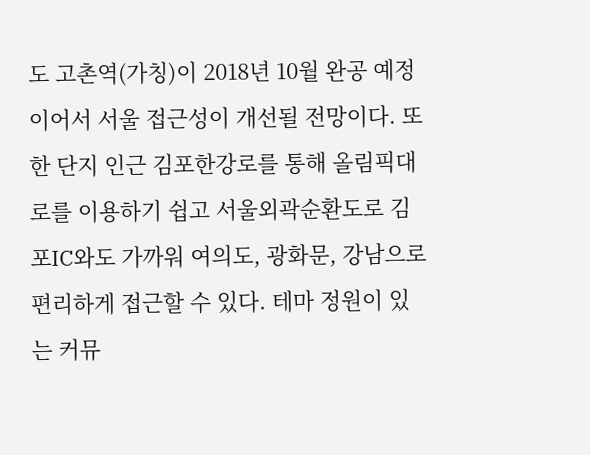도 고촌역(가칭)이 2018년 10월 완공 예정이어서 서울 접근성이 개선될 전망이다. 또한 단지 인근 김포한강로를 통해 올림픽대로를 이용하기 쉽고 서울외곽순환도로 김포IC와도 가까워 여의도, 광화문, 강남으로 편리하게 접근할 수 있다. 테마 정원이 있는 커뮤